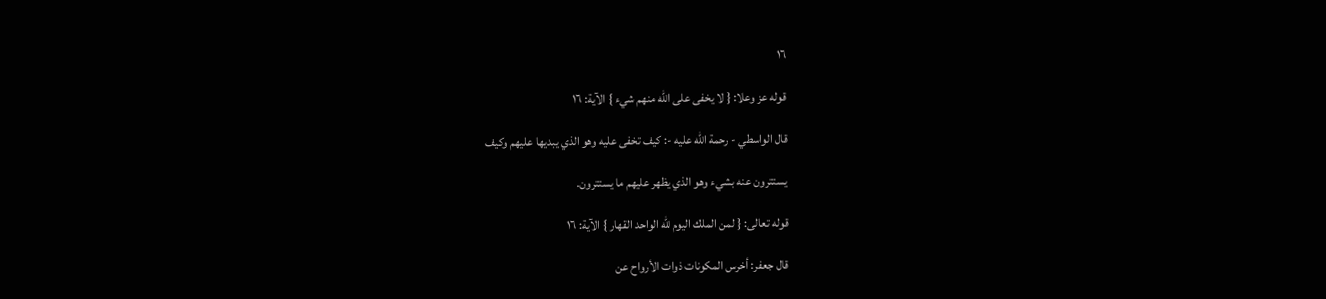١٦

قوله عز وعلا: { لا يخفى على اللّه منهم شيء } الآية: ١٦

قال الواسطي - رحمة اللّه عليه -: كيف تخفى عليه وهو الذي يبديها عليهم وكيف

يستترون عنه بشيء وهو الذي يظهر عليهم ما يستترون.

قوله تعالى: { لمن الملك اليوم للّه الواحد القهار } الآية: ١٦

قال جعفر: أخرس المكونات ذوات الأرواح عن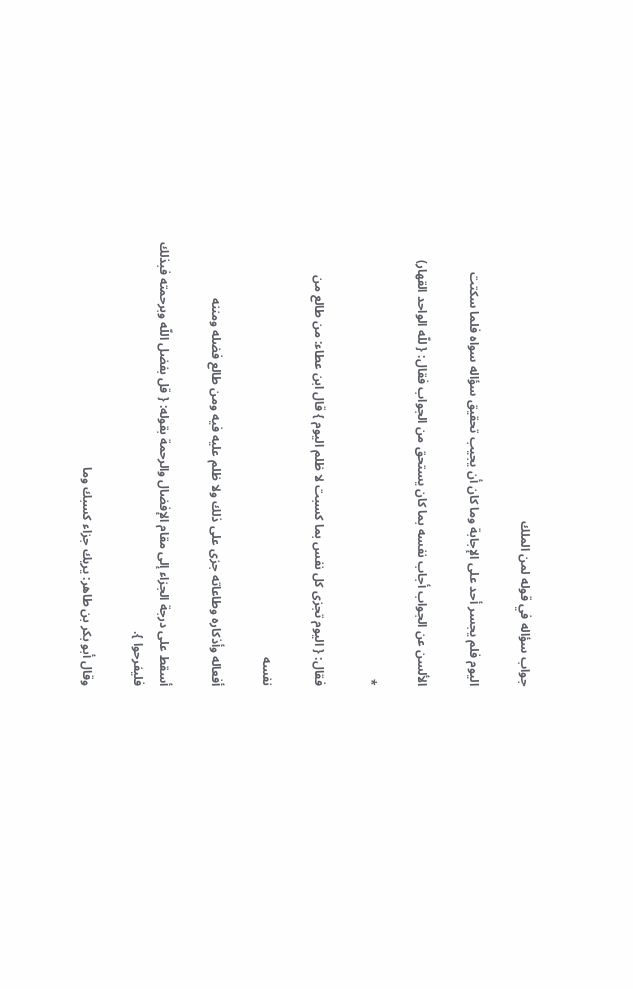جواب سؤاله في قوله لمن الملك

اليوم فلم يجسر أحد على الإجابة وما كان أن يجيب تحقيق سؤاله سواه فلما سكتت

الألسن عن الجواب أجاب نفسه بما كان يستحق من الجواب فقال: { للّه الواحد القهار)

*

فقال: { اليوم تجزى كل نفس بما كسبت لا ظلم اليوم } قال ابن عطاء: من طالع من

نفسه

أفعاله وأذكاره وطاعاته جزى على ذلك ولا ظلم عليه فيه ومن طالع فضله ومننه

أسقط على درجة الجزاء إلى مقام الإفضال والرحمة بقوله: { قل بفضل اللّه وبرحمته فبذلك فليفرحوا }.

وقال أبو بكر بن طاهر: يريك جزاء كسبك وما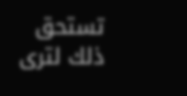تستحق ذلك لترى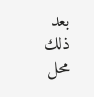بعد ذلك محل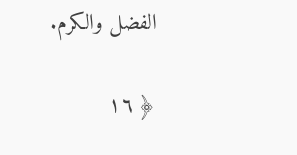الفضل والكرم.

﴿ ١٦